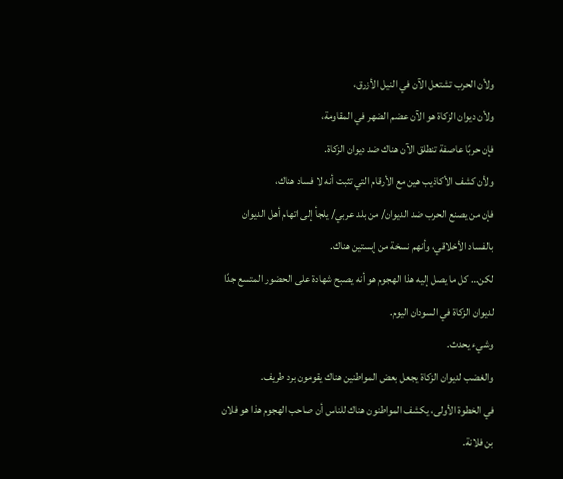ولأن الحرب تشتعل الآن في النيل الأزرق،
ولأن ديوان الزكاة هو الآن عضم الضهر في المقاومة،
فإن حربًا عاصفة تنطلق الآن هناك ضد ديوان الزكاة.
ولأن كشف الأكاذيب هين مع الأرقام التي تثبت أنه لا فساد هناك،
فإن من يصنع الحرب ضد الديوان/ من بلد عربي/ يلجأ إلى اتهام أهل الديوان بالفساد الأخلاقي، وأنهم نسخة من إبستين هناك.
لكن… كل ما يصل إليه هذا الهجوم هو أنه يصبح شهادة على الحضور المتسع جدًا لديوان الزكاة في السودان اليوم.
وشيء يحدث.
والغضب لديوان الزكاة يجعل بعض المواطنين هناك يقومون برد طريف.
في الخطوة الأولى، يكشف المواطنون هناك للناس أن صاحب الهجوم هذا هو فلان بن فلانة.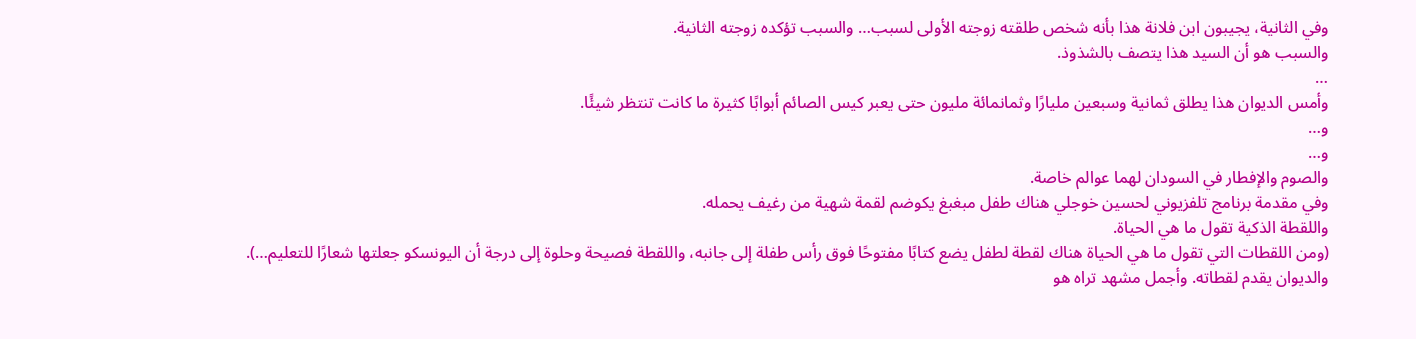وفي الثانية، يجيبون ابن فلانة هذا بأنه شخص طلقته زوجته الأولى لسبب… والسبب تؤكده زوجته الثانية.
والسبب هو أن السيد هذا يتصف بالشذوذ.
…
وأمس الديوان هذا يطلق ثمانية وسبعين مليارًا وثمانمائة مليون حتى يعبر كيس الصائم أبوابًا كثيرة ما كانت تنتظر شيئًا.
و…
و…
والصوم والإفطار في السودان لهما عوالم خاصة.
وفي مقدمة برنامج تلفزيوني لحسين خوجلي هناك طفل مبغبغ يكوضم لقمة شهية من رغيف يحمله.
واللقطة الذكية تقول ما هي الحياة.
(ومن اللقطات التي تقول ما هي الحياة هناك لقطة لطفل يضع كتابًا مفتوحًا فوق رأس طفلة إلى جانبه، واللقطة فصيحة وحلوة إلى درجة أن اليونسكو جعلتها شعارًا للتعليم…).
والديوان يقدم لقطاته. وأجمل مشهد تراه هو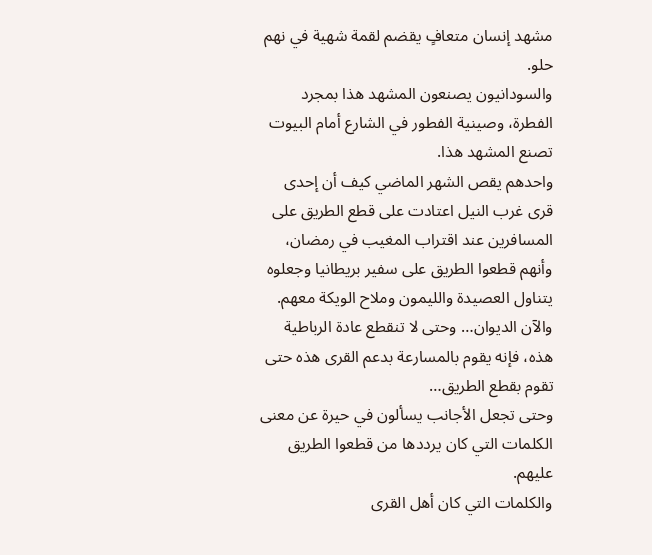مشهد إنسان متعافٍ يقضم لقمة شهية في نهم حلو.
والسودانيون يصنعون المشهد هذا بمجرد الفطرة، وصينية الفطور في الشارع أمام البيوت تصنع المشهد هذا.
واحدهم يقص الشهر الماضي كيف أن إحدى قرى غرب النيل اعتادت على قطع الطريق على المسافرين عند اقتراب المغيب في رمضان، وأنهم قطعوا الطريق على سفير بريطانيا وجعلوه يتناول العصيدة والليمون وملاح الويكة معهم.
والآن الديوان… وحتى لا تنقطع عادة الرباطية هذه، فإنه يقوم بالمسارعة بدعم القرى هذه حتى تقوم بقطع الطريق…
وحتى تجعل الأجانب يسألون في حيرة عن معنى الكلمات التي كان يرددها من قطعوا الطريق عليهم.
والكلمات التي كان أهل القرى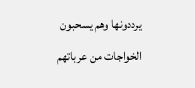يرددونها وهم يسحبون الخواجات من عرباتهم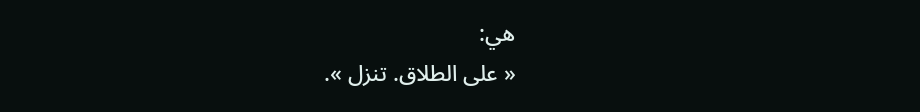هي:
« على الطلاق. تنزل ».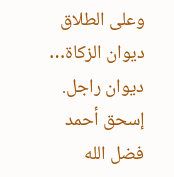وعلى الطلاق ديوان الزكاة… ديوان راجل.
إسحق أحمد فضل الله